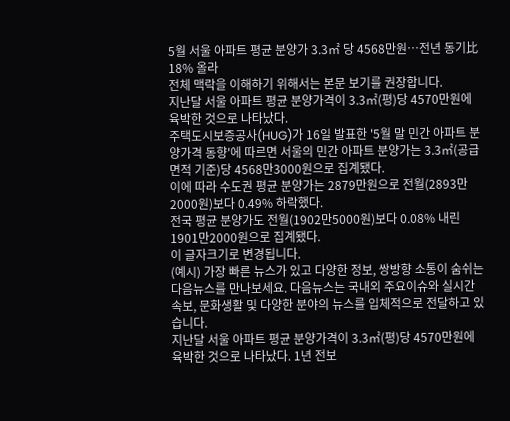5월 서울 아파트 평균 분양가 3.3㎡ 당 4568만원…전년 동기比 18% 올라
전체 맥락을 이해하기 위해서는 본문 보기를 권장합니다.
지난달 서울 아파트 평균 분양가격이 3.3㎡(평)당 4570만원에 육박한 것으로 나타났다.
주택도시보증공사(HUG)가 16일 발표한 '5월 말 민간 아파트 분양가격 동향'에 따르면 서울의 민간 아파트 분양가는 3.3㎡(공급 면적 기준)당 4568만3000원으로 집계됐다.
이에 따라 수도권 평균 분양가는 2879만원으로 전월(2893만2000원)보다 0.49% 하락했다.
전국 평균 분양가도 전월(1902만5000원)보다 0.08% 내린 1901만2000원으로 집계됐다.
이 글자크기로 변경됩니다.
(예시) 가장 빠른 뉴스가 있고 다양한 정보, 쌍방향 소통이 숨쉬는 다음뉴스를 만나보세요. 다음뉴스는 국내외 주요이슈와 실시간 속보, 문화생활 및 다양한 분야의 뉴스를 입체적으로 전달하고 있습니다.
지난달 서울 아파트 평균 분양가격이 3.3㎡(평)당 4570만원에 육박한 것으로 나타났다. 1년 전보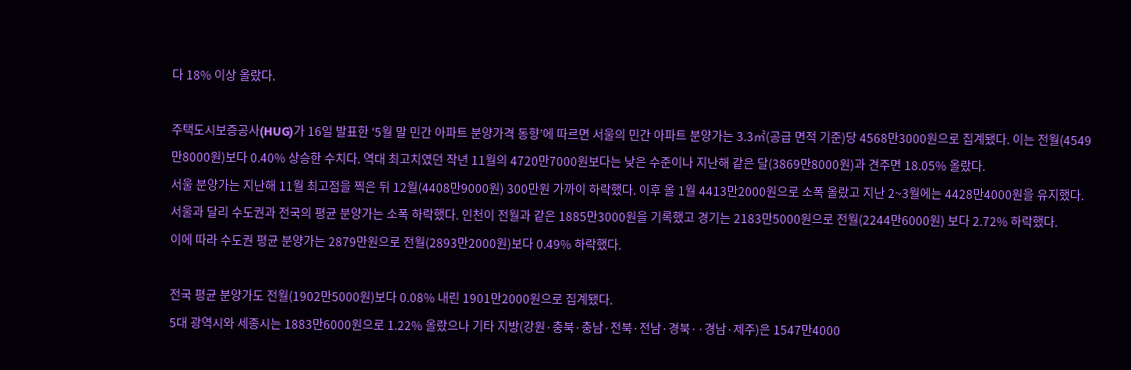다 18% 이상 올랐다.

주택도시보증공사(HUG)가 16일 발표한 ‘5월 말 민간 아파트 분양가격 동향’에 따르면 서울의 민간 아파트 분양가는 3.3㎡(공급 면적 기준)당 4568만3000원으로 집계됐다. 이는 전월(4549만8000원)보다 0.40% 상승한 수치다. 역대 최고치였던 작년 11월의 4720만7000원보다는 낮은 수준이나 지난해 같은 달(3869만8000원)과 견주면 18.05% 올랐다.
서울 분양가는 지난해 11월 최고점을 찍은 뒤 12월(4408만9000원) 300만원 가까이 하락했다. 이후 올 1월 4413만2000원으로 소폭 올랐고 지난 2~3월에는 4428만4000원을 유지했다.
서울과 달리 수도권과 전국의 평균 분양가는 소폭 하락했다. 인천이 전월과 같은 1885만3000원을 기록했고 경기는 2183만5000원으로 전월(2244만6000원) 보다 2.72% 하락했다.
이에 따라 수도권 평균 분양가는 2879만원으로 전월(2893만2000원)보다 0.49% 하락했다.

전국 평균 분양가도 전월(1902만5000원)보다 0.08% 내린 1901만2000원으로 집계됐다.
5대 광역시와 세종시는 1883만6000원으로 1.22% 올랐으나 기타 지방(강원·충북·충남·전북·전남·경북··경남·제주)은 1547만4000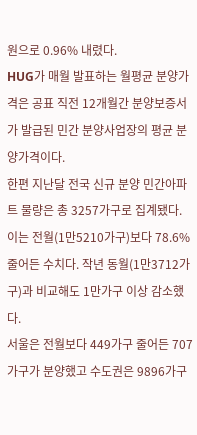원으로 0.96% 내렸다.
HUG가 매월 발표하는 월평균 분양가격은 공표 직전 12개월간 분양보증서가 발급된 민간 분양사업장의 평균 분양가격이다.
한편 지난달 전국 신규 분양 민간아파트 물량은 총 3257가구로 집계됐다. 이는 전월(1만5210가구)보다 78.6% 줄어든 수치다. 작년 동월(1만3712가구)과 비교해도 1만가구 이상 감소했다.
서울은 전월보다 449가구 줄어든 707가구가 분양했고 수도권은 9896가구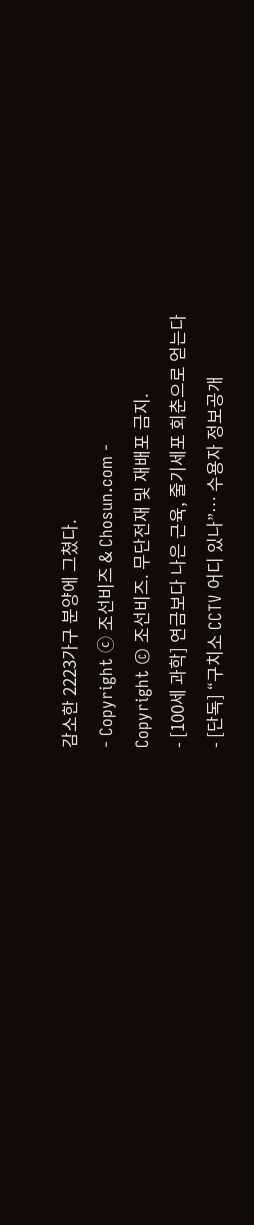감소한 2223가구 분양에 그쳤다.
- Copyright ⓒ 조선비즈 & Chosun.com -
Copyright © 조선비즈. 무단전재 및 재배포 금지.
- [100세 과학] 연금보다 나은 근육, 줄기세포 회춘으로 얻는다
- [단독] “구치소 CCTV 어디 있나”… 수용자 정보공개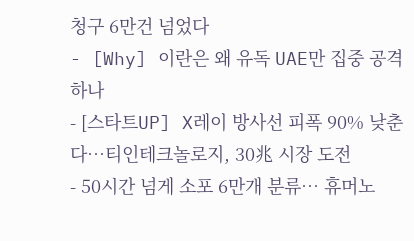청구 6만건 넘었다
- [Why] 이란은 왜 유독 UAE만 집중 공격하나
- [스타트UP] X레이 방사선 피폭 90% 낮춘다…티인테크놀로지, 30兆 시장 도전
- 50시간 넘게 소포 6만개 분류… 휴머노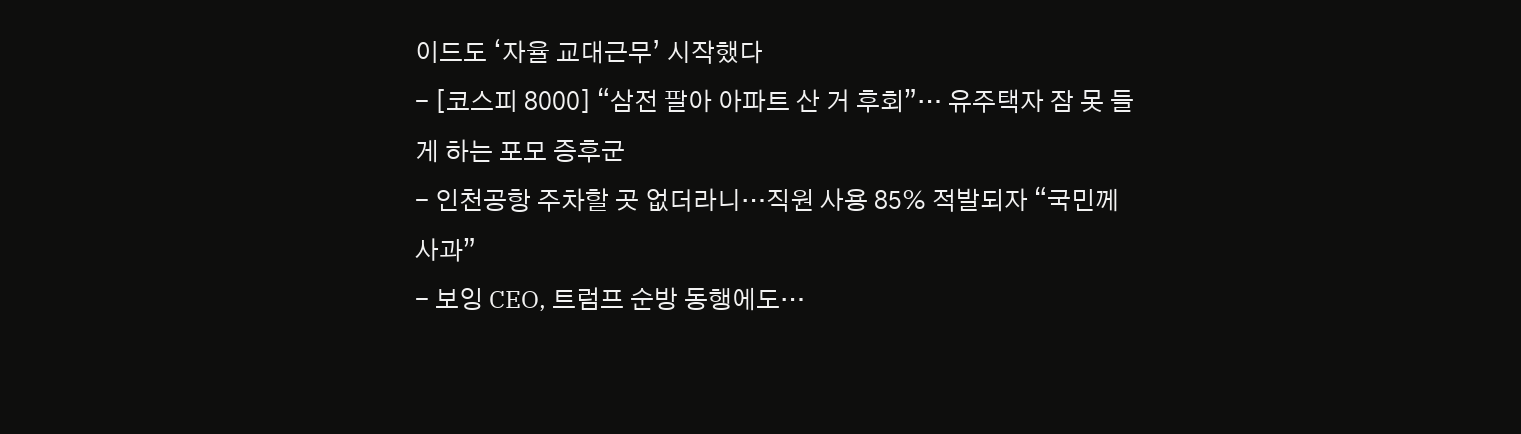이드도 ‘자율 교대근무’ 시작했다
- [코스피 8000] “삼전 팔아 아파트 산 거 후회”… 유주택자 잠 못 들게 하는 포모 증후군
- 인천공항 주차할 곳 없더라니…직원 사용 85% 적발되자 “국민께 사과”
- 보잉 CEO, 트럼프 순방 동행에도…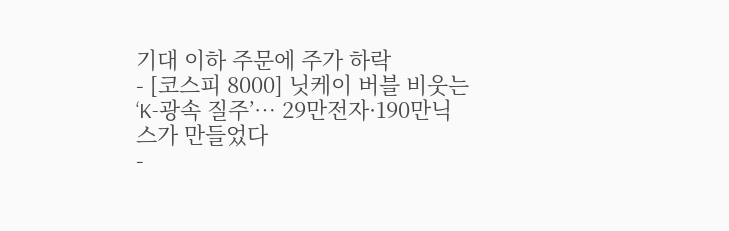기대 이하 주문에 주가 하락
- [코스피 8000] 닛케이 버블 비웃는 ‘K-광속 질주’… 29만전자·190만닉스가 만들었다
-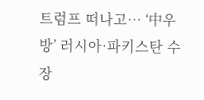트럼프 떠나고… ‘中우방’ 러시아·파키스탄 수장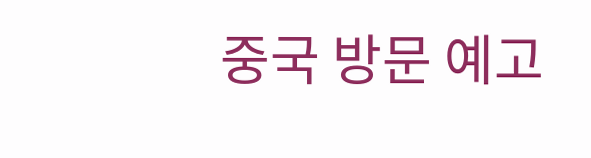중국 방문 예고